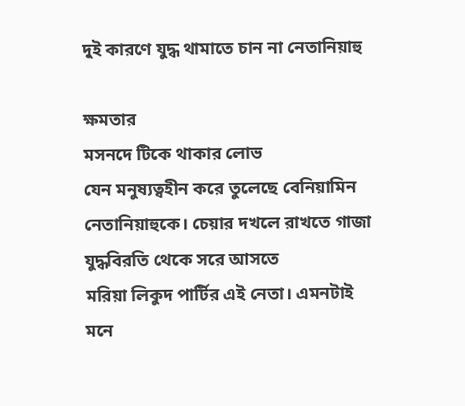দুই কারণে যুদ্ধ থামাতে চান না নেতানিয়াহু

ক্ষমতার
মসনদে টিকে থাকার লোভ
যেন মনুষ্যত্বহীন করে তুলেছে বেনিয়ামিন
নেতানিয়াহুকে। চেয়ার দখলে রাখতে গাজা
যুদ্ধবিরতি থেকে সরে আসতে
মরিয়া লিকুদ পার্টির এই নেতা। এমনটাই
মনে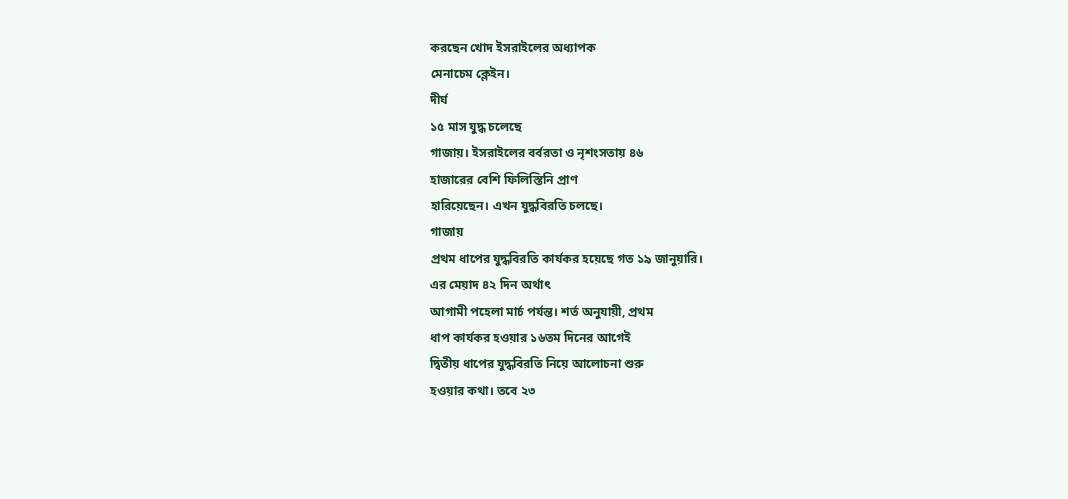করছেন খোদ ইসরাইলের অধ্যাপক
মেনাচেম ক্লেইন।
দীর্ঘ
১৫ মাস যুদ্ধ চলেছে
গাজায়। ইসরাইলের বর্বরতা ও নৃশংসতায় ৪৬
হাজারের বেশি ফিলিস্তিনি প্রাণ
হারিয়েছেন। এখন যুদ্ধবিরতি চলছে।
গাজায়
প্রথম ধাপের যুদ্ধবিরতি কার্যকর হয়েছে গত ১৯ জানুয়ারি।
এর মেয়াদ ৪২ দিন অর্থাৎ
আগামী পহেলা মার্চ পর্যন্ত। শর্ত অনুযায়ী, প্রথম
ধাপ কার্যকর হওয়ার ১৬তম দিনের আগেই
দ্বিতীয় ধাপের যুদ্ধবিরতি নিয়ে আলোচনা শুরু
হওয়ার কথা। তবে ২৩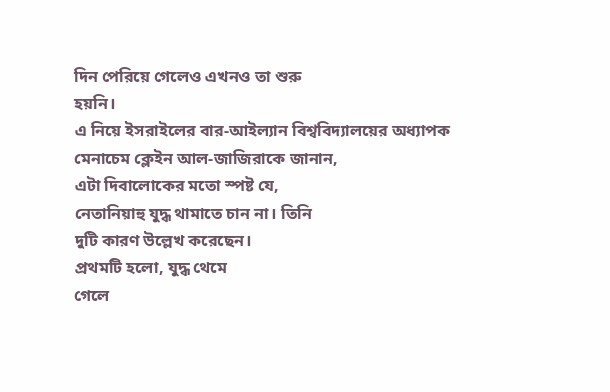দিন পেরিয়ে গেলেও এখনও তা শুরু
হয়নি।
এ নিয়ে ইসরাইলের বার-আইল্যান বিশ্ববিদ্যালয়ের অধ্যাপক মেনাচেম ক্লেইন আল-জাজিরাকে জানান,
এটা দিবালোকের মতো স্পষ্ট যে,
নেতানিয়াহু যুদ্ধ থামাতে চান না। তিনি
দুটি কারণ উল্লেখ করেছেন।
প্রথমটি হলো, যুদ্ধ থেমে
গেলে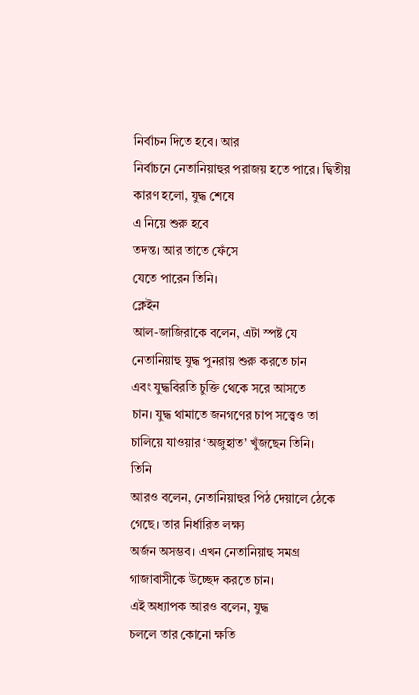নির্বাচন দিতে হবে। আর
নির্বাচনে নেতানিয়াহুর পরাজয় হতে পারে। দ্বিতীয়
কারণ হলো, যুদ্ধ শেষে
এ নিয়ে শুরু হবে
তদন্ত। আর তাতে ফেঁসে
যেতে পারেন তিনি।
ক্লেইন
আল-জাজিরাকে বলেন, এটা স্পষ্ট যে
নেতানিয়াহু যুদ্ধ পুনরায় শুরু করতে চান
এবং যুদ্ধবিরতি চুক্তি থেকে সরে আসতে
চান। যুদ্ধ থামাতে জনগণের চাপ সত্ত্বেও তা
চালিয়ে যাওয়ার ‘অজুহাত’ খুঁজছেন তিনি।
তিনি
আরও বলেন, নেতানিয়াহুর পিঠ দেয়ালে ঠেকে
গেছে। তার নির্ধারিত লক্ষ্য
অর্জন অসম্ভব। এখন নেতানিয়াহু সমগ্র
গাজাবাসীকে উচ্ছেদ করতে চান।
এই অধ্যাপক আরও বলেন, যুদ্ধ
চললে তার কোনো ক্ষতি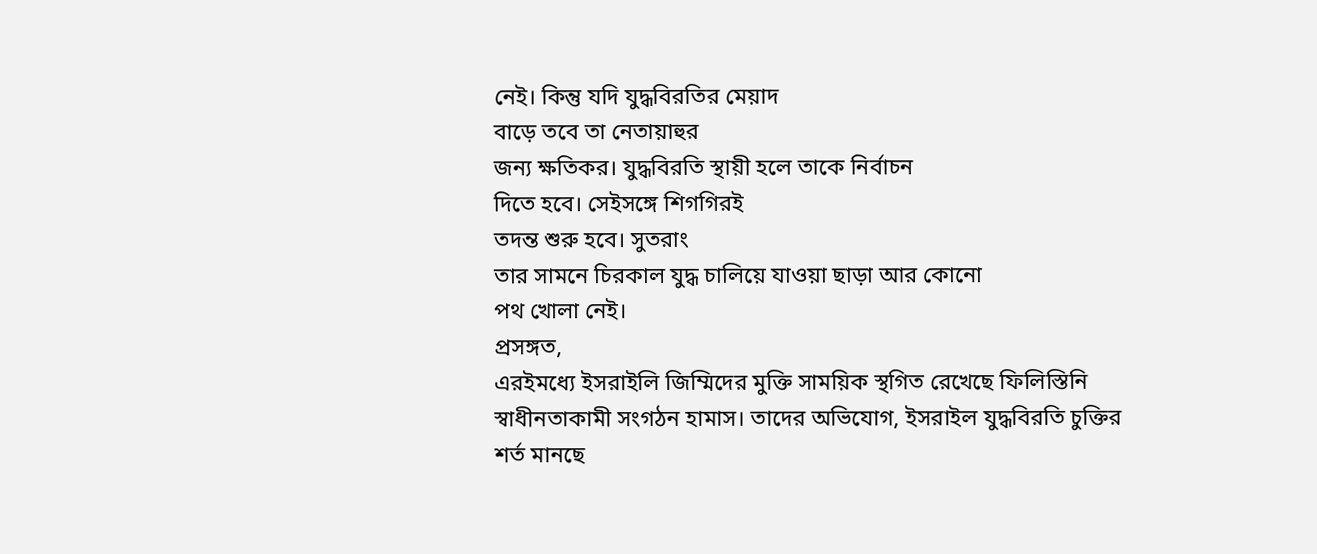নেই। কিন্তু যদি যুদ্ধবিরতির মেয়াদ
বাড়ে তবে তা নেতায়াহুর
জন্য ক্ষতিকর। যুদ্ধবিরতি স্থায়ী হলে তাকে নির্বাচন
দিতে হবে। সেইসঙ্গে শিগগিরই
তদন্ত শুরু হবে। সুতরাং
তার সামনে চিরকাল যুদ্ধ চালিয়ে যাওয়া ছাড়া আর কোনো
পথ খোলা নেই।
প্রসঙ্গত,
এরইমধ্যে ইসরাইলি জিম্মিদের মুক্তি সাময়িক স্থগিত রেখেছে ফিলিস্তিনি স্বাধীনতাকামী সংগঠন হামাস। তাদের অভিযোগ, ইসরাইল যুদ্ধবিরতি চুক্তির শর্ত মানছে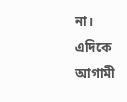না।
এদিকে
আগামী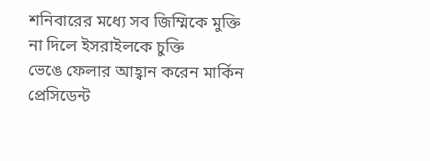শনিবারের মধ্যে সব জিম্মিকে মুক্তি
না দিলে ইসরাইলকে চুক্তি
ভেঙে ফেলার আহ্বান করেন মার্কিন প্রেসিডেন্ট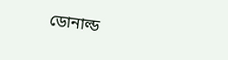ডোনাল্ড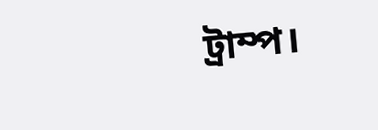ট্রাম্প।